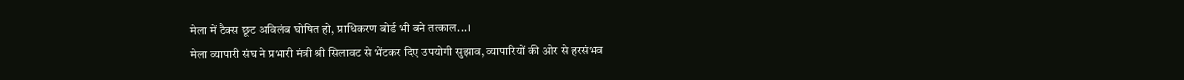मेला में टैक्स छूट अविलंब घोषित हो, प्राधिकरण बोर्ड भी बने तत्काल...।
मेला व्यापारी संघ ने प्रभारी मंत्री श्री सिलावट से भेंटकर दिए उपयोगी सुझाव, व्यापारियों की ओर से हरसंभव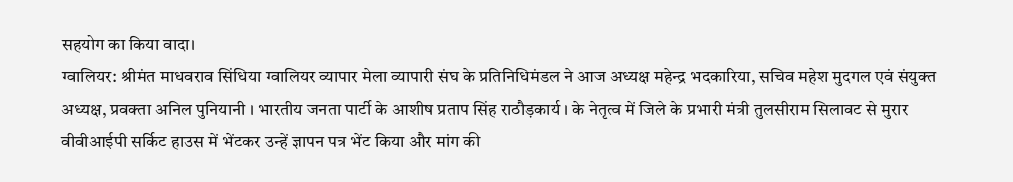सहयोग का किया वादा।
ग्वालियर: श्रीमंत माधवराव सिंधिया ग्वालियर व्यापार मेला व्यापारी संघ के प्रतिनिधिमंडल ने आज अध्यक्ष महेन्द्र भदकारिया, सचिव महेश मुदगल एवं संयुक्त अध्यक्ष, प्रवक्ता अनिल पुनियानी । भारतीय जनता पार्टी के आशीष प्रताप सिंह राठौड़कार्य । के नेतृत्व में जिले के प्रभारी मंत्री तुलसीराम सिलावट से मुरार वीवीआईपी सर्किट हाउस में भेंटकर उन्हें ज्ञापन पत्र भेंट किया और मांग की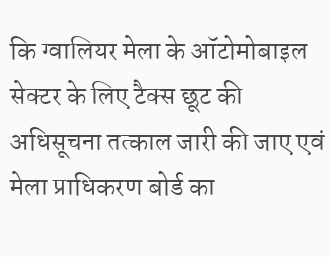कि ग्वालियर मेला के ऑटोमोबाइल सेक्टर के लिए टैक्स छूट की अधिसूचना तत्काल जारी की जाए एवं मेला प्राधिकरण बोर्ड का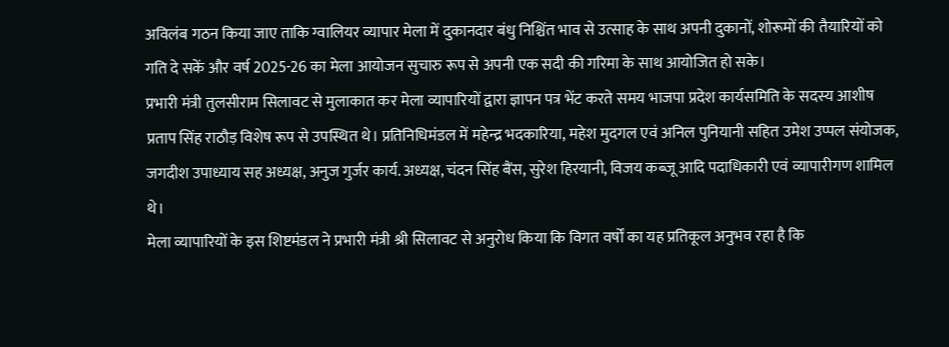अविलंब गठन किया जाए ताकि ग्वालियर व्यापार मेला में दुकानदार बंधु निश्चिंत भाव से उत्साह के साथ अपनी दुकानों, शोरूमों की तैयारियों को गति दे सकें और वर्ष 2025-26 का मेला आयोजन सुचारु रूप से अपनी एक सदी की गरिमा के साथ आयोजित हो सके।
प्रभारी मंत्री तुलसीराम सिलावट से मुलाकात कर मेला व्यापारियों द्वारा ज्ञापन पत्र भेंट करते समय भाजपा प्रदेश कार्यसमिति के सदस्य आशीष प्रताप सिंह राठौड़ विशेष रूप से उपस्थित थे। प्रतिनिधिमंडल में महेन्द्र भदकारिया, महेश मुदगल एवं अनिल पुनियानी सहित उमेश उप्पल संयोजक, जगदीश उपाध्याय सह अध्यक्ष, अनुज गुर्जर कार्य. अध्यक्ष, चंदन सिंह बैंस, सुरेश हिरयानी, विजय कब्जू आदि पदाधिकारी एवं व्यापारीगण शामिल थे।
मेला व्यापारियों के इस शिष्टमंडल ने प्रभारी मंत्री श्री सिलावट से अनुरोध किया कि विगत वर्षों का यह प्रतिकूल अनुभव रहा है कि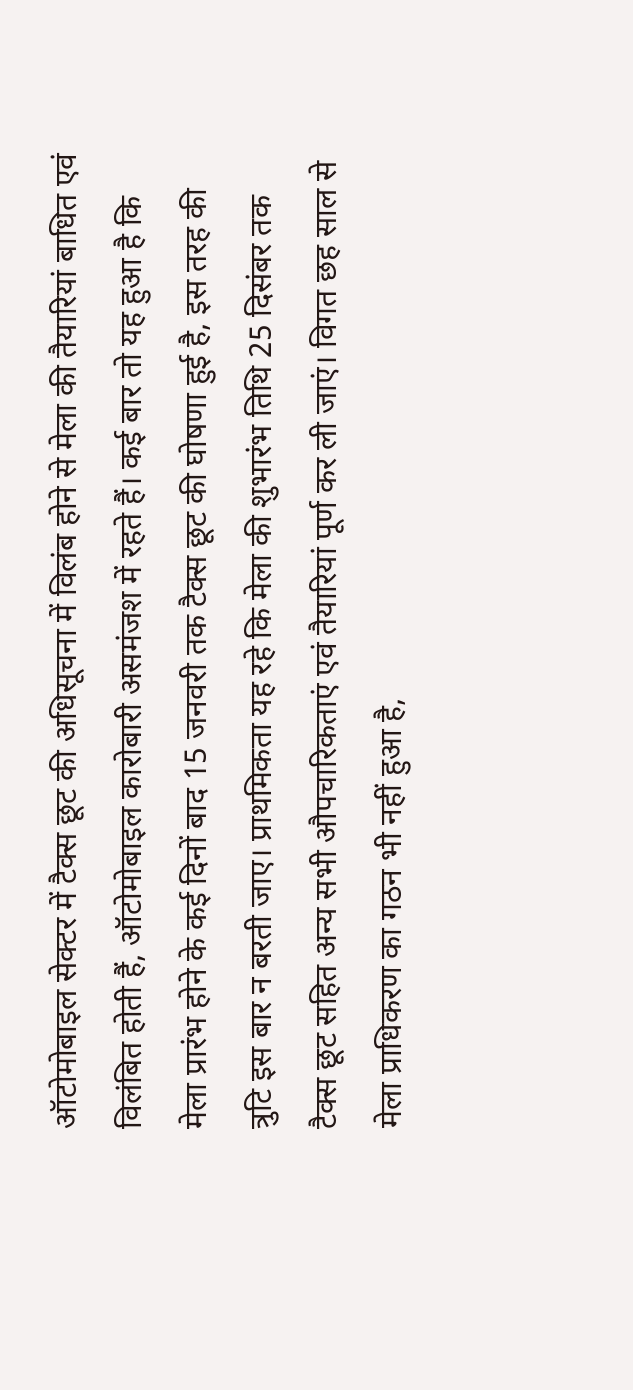ऑटोमोबाइल सेक्टर में टैक्स छूट की अधिसूचना में विलंब होने से मेला की तैयारियां बाधित एवं विलंबित होती हैं, ऑटोमोबाइल कारोबारी असमंजश में रहते हैं। कई बार तो यह हुआ है कि मेला प्रारंभ होने के कई दिनों बाद 15 जनवरी तक टैक्स छूट की घोषणा हुई है, इस तरह की त्रुटि इस बार न बरती जाए। प्राथमिकता यह रहे कि मेला की शुभारंभ तिथि 25 दिसंबर तक टैक्स छूट सहित अन्य सभी औपचारिकताएं एवं तैयारियां पूर्ण कर ली जाएं। विगत छह साल से मेला प्राधिकरण का गठन भी नहीं हुआ है,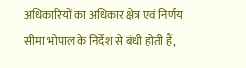अधिकारियों का अधिकार क्षेत्र एवं निर्णय सीमा भोपाल के निर्देश से बंधी होती हैं,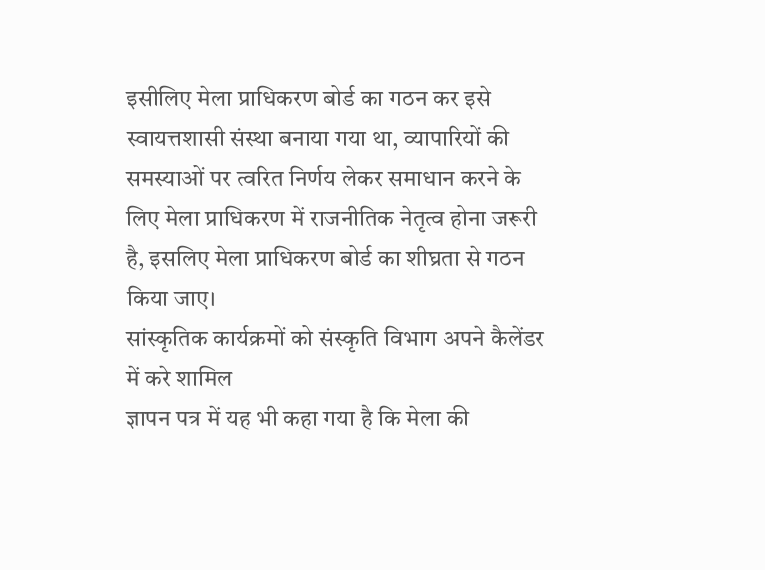इसीलिए मेला प्राधिकरण बोर्ड का गठन कर इसे स्वायत्तशासी संस्था बनाया गया था, व्यापारियों की समस्याओं पर त्वरित निर्णय लेकर समाधान करने के लिए मेला प्राधिकरण में राजनीतिक नेतृत्व होना जरूरी है, इसलिए मेला प्राधिकरण बोर्ड का शीघ्रता से गठन किया जाए।
सांस्कृतिक कार्यक्रमों को संस्कृति विभाग अपने कैलेंडर में करे शामिल
ज्ञापन पत्र में यह भी कहा गया है कि मेला की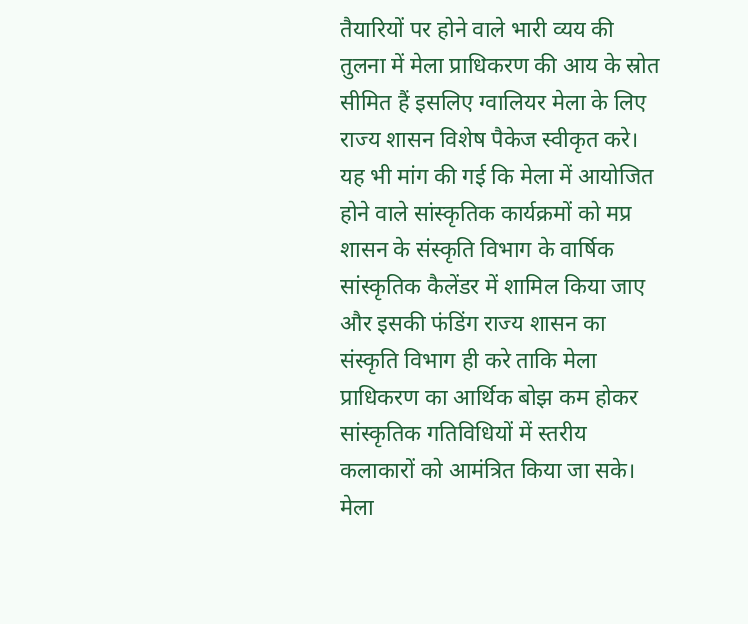तैयारियों पर होने वाले भारी व्यय की तुलना में मेला प्राधिकरण की आय के स्रोत सीमित हैं इसलिए ग्वालियर मेला के लिए राज्य शासन विशेष पैकेज स्वीकृत करे। यह भी मांग की गई कि मेला में आयोजित होने वाले सांस्कृतिक कार्यक्रमों को मप्र शासन के संस्कृति विभाग के वार्षिक सांस्कृतिक कैलेंडर में शामिल किया जाए और इसकी फंडिंग राज्य शासन का संस्कृति विभाग ही करे ताकि मेला प्राधिकरण का आर्थिक बोझ कम होकर सांस्कृतिक गतिविधियों में स्तरीय कलाकारों को आमंत्रित किया जा सके।
मेला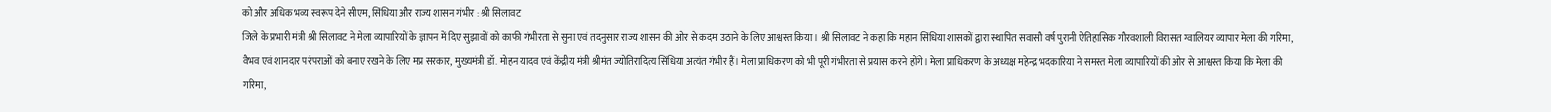को और अधिक भव्य स्वरूप देने सीएम, सिंधिया और राज्य शासन गंभीर : श्री सिलावट
जिले के प्रभारी मंत्री श्री सिलावट ने मेला व्यापारियों के ज्ञापन में दिए सुझावों को काफी गंभीरता से सुना एवं तदनुसार राज्य शासन की ओर से कदम उठाने के लिए आश्वस्त किया। श्री सिलावट ने कहा कि महान सिंधिया शासकों द्वारा स्थापित सवासौ वर्ष पुरानी ऐतिहासिक गौरवशाली विरासत ग्वालियर व्यापार मेला की गरिमा, वैभव एवं शानदार परंपराओं को बनाए रखने के लिए मप्र सरकार, मुख्यमंत्री डॉ. मोहन यादव एवं केंद्रीय मंत्री श्रीमंत ज्योतिरादित्य सिंधिया अत्यंत गंभीर हैं। मेला प्राधिकरण को भी पूरी गंभीरता से प्रयास करने होंगे। मेला प्राधिकरण के अध्यक्ष महेन्द्र भदकारिया ने समस्त मेला व्यापारियों की ओर से आश्वस्त किया कि मेला की गरिमा,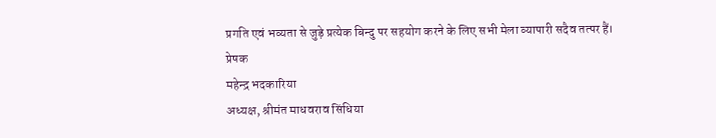प्रगति एवं भव्यता से जुड़े प्रत्येक बिन्दु पर सहयोग करने के लिए सभी मेला व्यापारी सदैव तत्पर हैं।
प्रेषक
महेन्द्र भदकारिया
अध्यक्ष, श्रीमंत माधवराव सिंधिया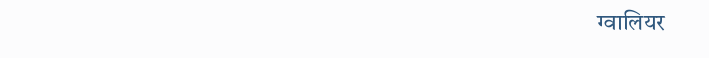ग्वालियर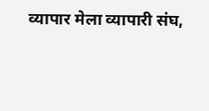व्यापार मेला व्यापारी संघ,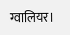ग्वालियर।